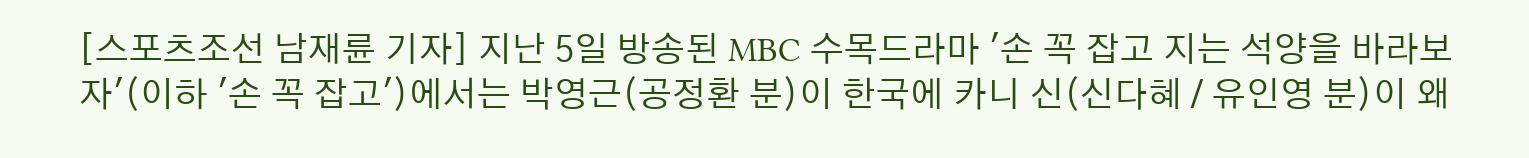[스포츠조선 남재륜 기자] 지난 5일 방송된 MBC 수목드라마 '손 꼭 잡고 지는 석양을 바라보자'(이하 '손 꼭 잡고')에서는 박영근(공정환 분)이 한국에 카니 신(신다혜 / 유인영 분)이 왜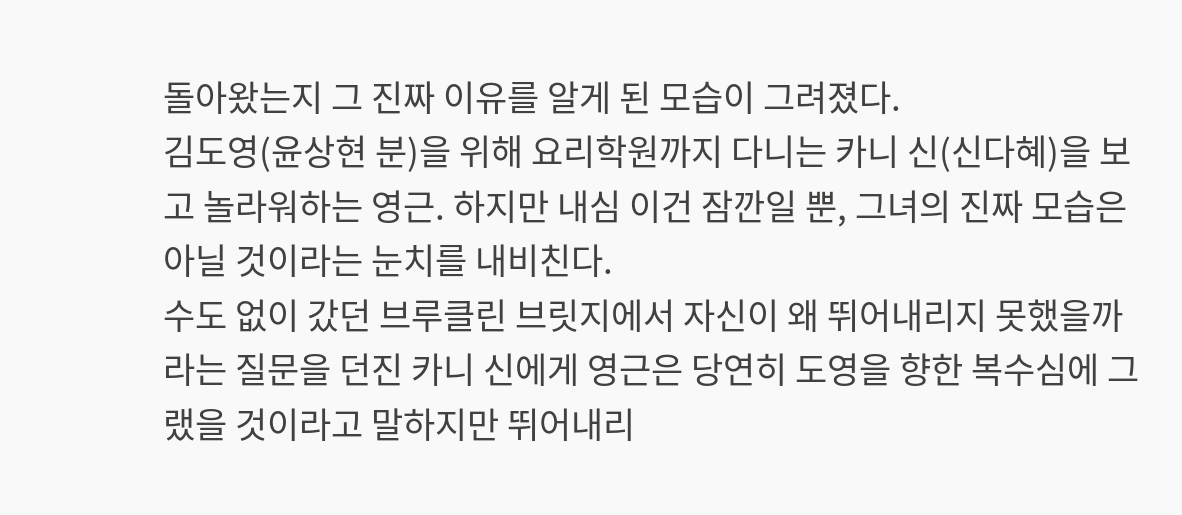돌아왔는지 그 진짜 이유를 알게 된 모습이 그려졌다.
김도영(윤상현 분)을 위해 요리학원까지 다니는 카니 신(신다혜)을 보고 놀라워하는 영근. 하지만 내심 이건 잠깐일 뿐, 그녀의 진짜 모습은 아닐 것이라는 눈치를 내비친다.
수도 없이 갔던 브루클린 브릿지에서 자신이 왜 뛰어내리지 못했을까 라는 질문을 던진 카니 신에게 영근은 당연히 도영을 향한 복수심에 그랬을 것이라고 말하지만 뛰어내리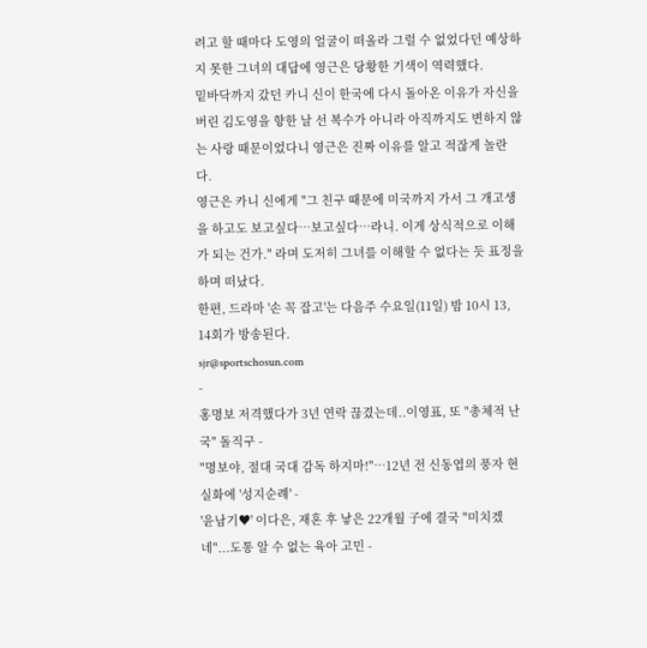려고 할 때마다 도영의 얼굴이 떠올라 그럴 수 없었다던 예상하지 못한 그녀의 대답에 영근은 당황한 기색이 역력했다.
밑바닥까지 갔던 카니 신이 한국에 다시 돌아온 이유가 자신을 버린 김도영을 향한 날 선 복수가 아니라 아직까지도 변하지 않는 사랑 때문이었다니 영근은 진짜 이유를 알고 적잖게 놀란다.
영근은 카니 신에게 "그 친구 때문에 미국까지 가서 그 개고생을 하고도 보고싶다…보고싶다…라니. 이게 상식적으로 이해가 되는 건가." 라며 도저히 그녀를 이해할 수 없다는 듯 표정을 하며 떠났다.
한편, 드라마 '손 꼭 잡고'는 다음주 수요일(11일) 밤 10시 13, 14회가 방송된다.
sjr@sportschosun.com
-
홍명보 저격했다가 3년 연락 끊겼는데..이영표, 또 "총체적 난국" 돌직구 -
"명보야, 절대 국대 감독 하지마!"…12년 전 신동엽의 풍자 현실화에 '성지순례' -
'윤남기♥' 이다은, 재혼 후 낳은 22개월 子에 결국 "미치겠네"...도통 알 수 없는 육아 고민 -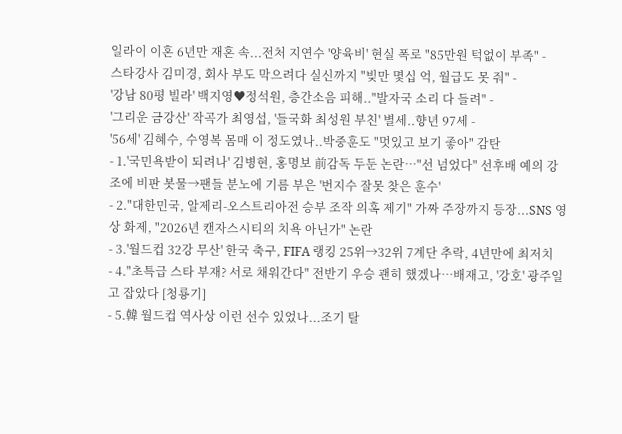일라이 이혼 6년만 재혼 속...전처 지연수 '양육비' 현실 폭로 "85만원 턱없이 부족" -
스타강사 김미경, 회사 부도 막으려다 실신까지 "빚만 몇십 억, 월급도 못 줘" -
'강남 80평 빌라' 백지영♥정석원, 층간소음 피해.."발자국 소리 다 들려" -
'그리운 금강산' 작곡가 최영섭, '들국화 최성원 부친' 별세..향년 97세 -
'56세' 김혜수, 수영복 몸매 이 정도였나..박중훈도 "멋있고 보기 좋아" 감탄
- 1.'국민욕받이 되려나' 김병현, 홍명보 前감독 두둔 논란…"선 넘었다" 선후배 예의 강조에 비판 봇물→팬들 분노에 기름 부은 '번지수 잘못 찾은 훈수'
- 2."대한민국, 알제리-오스트리아전 승부 조작 의혹 제기" 가짜 주장까지 등장...SNS 영상 화제, "2026년 캔자스시티의 치욕 아닌가" 논란
- 3.'월드컵 32강 무산' 한국 축구, FIFA 랭킹 25위→32위 7계단 추락, 4년만에 최저치
- 4."초특급 스타 부재? 서로 채워간다" 전반기 우승 괜히 했겠나…배재고, '강호' 광주일고 잡았다 [청룡기]
- 5.韓 월드컵 역사상 이런 선수 있었나...조기 탈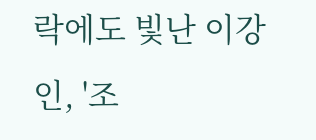락에도 빛난 이강인, '조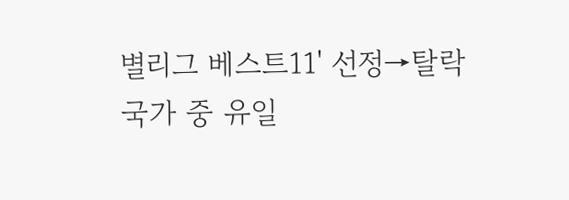별리그 베스트11' 선정→탈락 국가 중 유일